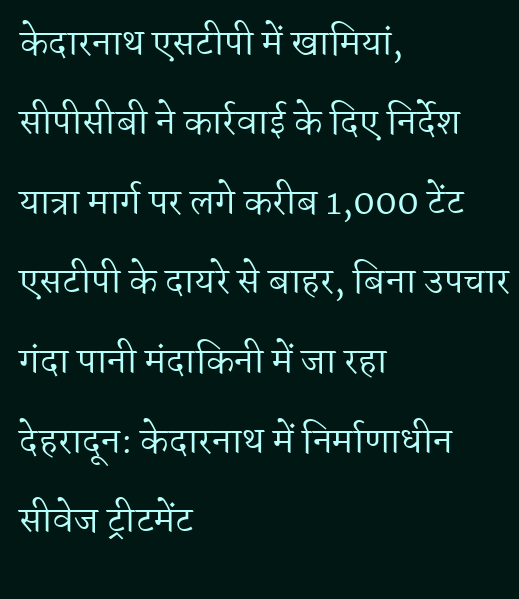केदारनाथ एसटीपी में खामियां, सीपीसीबी ने कार्रवाई के दिए निर्देश
यात्रा मार्ग पर लगे करीब 1,000 टेंट एसटीपी के दायरे से बाहर, बिना उपचार गंदा पानी मंदाकिनी में जा रहा
देहरादून: केदारनाथ में निर्माणाधीन सीवेज ट्रीटमेंट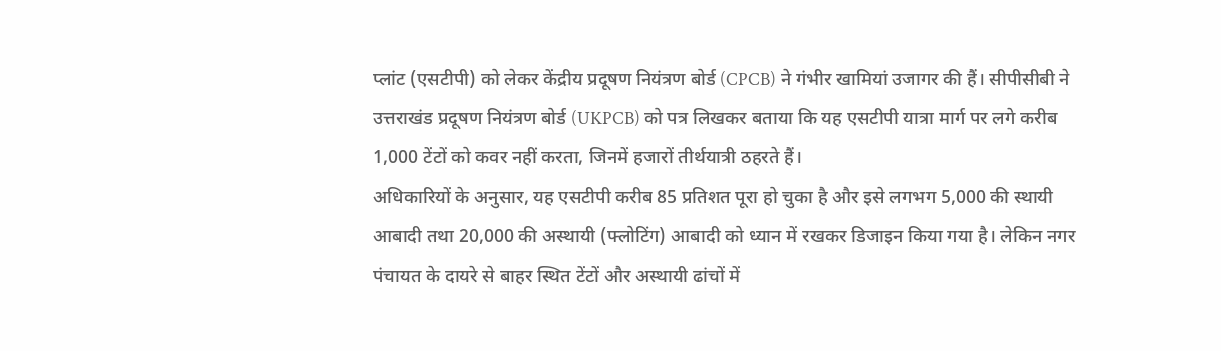प्लांट (एसटीपी) को लेकर केंद्रीय प्रदूषण नियंत्रण बोर्ड (CPCB) ने गंभीर खामियां उजागर की हैं। सीपीसीबी ने उत्तराखंड प्रदूषण नियंत्रण बोर्ड (UKPCB) को पत्र लिखकर बताया कि यह एसटीपी यात्रा मार्ग पर लगे करीब 1,000 टेंटों को कवर नहीं करता, जिनमें हजारों तीर्थयात्री ठहरते हैं।
अधिकारियों के अनुसार, यह एसटीपी करीब 85 प्रतिशत पूरा हो चुका है और इसे लगभग 5,000 की स्थायी आबादी तथा 20,000 की अस्थायी (फ्लोटिंग) आबादी को ध्यान में रखकर डिजाइन किया गया है। लेकिन नगर पंचायत के दायरे से बाहर स्थित टेंटों और अस्थायी ढांचों में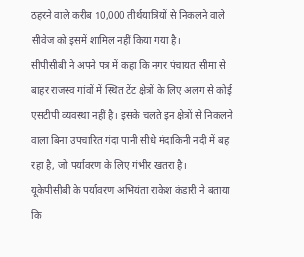ठहरने वाले करीब 10,000 तीर्थयात्रियों से निकलने वाले सीवेज को इसमें शामिल नहीं किया गया है।
सीपीसीबी ने अपने पत्र में कहा कि नगर पंचायत सीमा से बाहर राजस्व गांवों में स्थित टेंट क्षेत्रों के लिए अलग से कोई एसटीपी व्यवस्था नहीं है। इसके चलते इन क्षेत्रों से निकलने वाला बिना उपचारित गंदा पानी सीधे मंदाकिनी नदी में बह रहा है, जो पर्यावरण के लिए गंभीर खतरा है।
यूकेपीसीबी के पर्यावरण अभियंता राकेश कंडारी ने बताया कि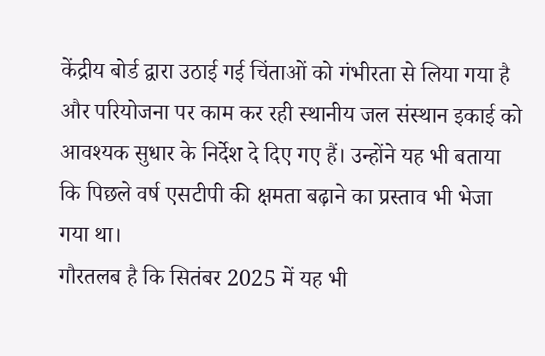केंद्रीय बोर्ड द्वारा उठाई गई चिंताओं को गंभीरता से लिया गया है और परियोजना पर काम कर रही स्थानीय जल संस्थान इकाई को आवश्यक सुधार के निर्देश दे दिए गए हैं। उन्होंने यह भी बताया कि पिछले वर्ष एसटीपी की क्षमता बढ़ाने का प्रस्ताव भी भेजा गया था।
गौरतलब है कि सितंबर 2025 में यह भी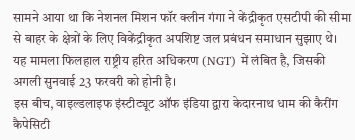सामने आया था कि नेशनल मिशन फॉर क्लीन गंगा ने केंद्रीकृत एसटीपी की सीमा से बाहर के क्षेत्रों के लिए विकेंद्रीकृत अपशिष्ट जल प्रबंधन समाधान सुझाए थे। यह मामला फिलहाल राष्ट्रीय हरित अधिकरण (NGT) में लंबित है, जिसकी अगली सुनवाई 23 फरवरी को होनी है।
इस बीच, वाइल्डलाइफ इंस्टीट्यूट ऑफ इंडिया द्वारा केदारनाथ धाम की कैरींग कैपेसिटी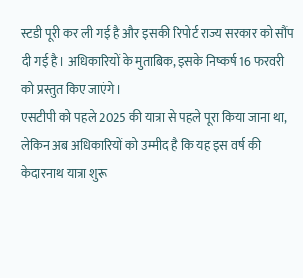स्टडी पूरी कर ली गई है और इसकी रिपोर्ट राज्य सरकार को सौंप दी गई है। अधिकारियों के मुताबिक, इसके निष्कर्ष 16 फरवरी को प्रस्तुत किए जाएंगे।
एसटीपी को पहले 2025 की यात्रा से पहले पूरा किया जाना था, लेकिन अब अधिकारियों को उम्मीद है कि यह इस वर्ष की केदारनाथ यात्रा शुरू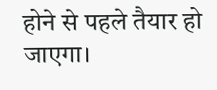होने से पहले तैयार हो जाएगा।